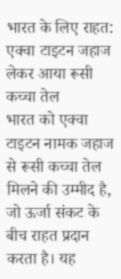भारत के लिए राहत: एक्वा टाइटन जहाज लेकर आया रूसी कच्चा तेल
भारत को एक्वा टाइटन नामक जहाज से रूसी कच्चा तेल मिलने की उम्मीद है, जो ऊर्जा संकट के बीच राहत प्रदान करता है। यह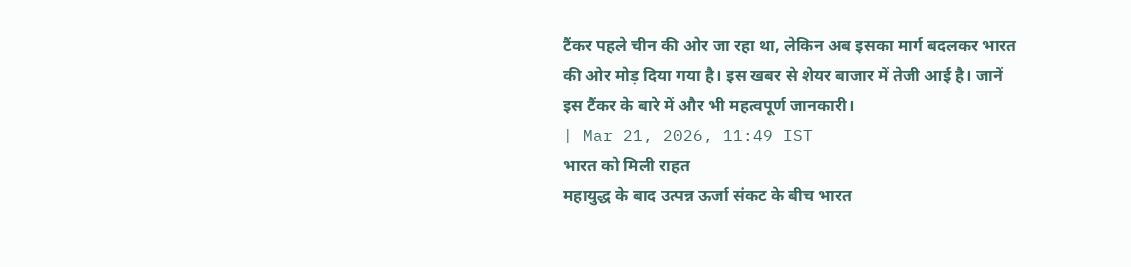टैंकर पहले चीन की ओर जा रहा था, लेकिन अब इसका मार्ग बदलकर भारत की ओर मोड़ दिया गया है। इस खबर से शेयर बाजार में तेजी आई है। जानें इस टैंकर के बारे में और भी महत्वपूर्ण जानकारी।
| Mar 21, 2026, 11:49 IST
भारत को मिली राहत
महायुद्ध के बाद उत्पन्न ऊर्जा संकट के बीच भारत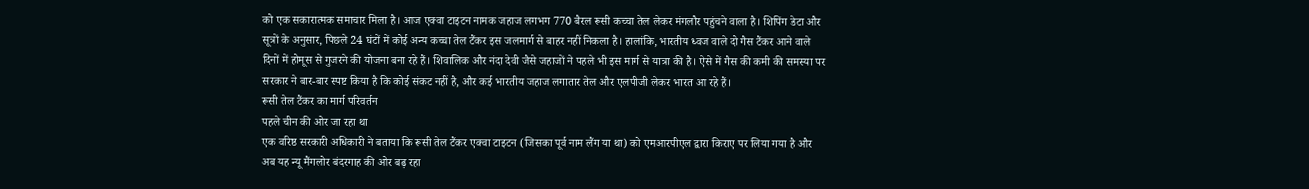को एक सकारात्मक समाचार मिला है। आज एक्वा टाइटन नामक जहाज लगभग 770 बैरल रूसी कच्चा तेल लेकर मंगलौर पहुंचने वाला है। शिपिंग डेटा और सूत्रों के अनुसार, पिछले 24 घंटों में कोई अन्य कच्चा तेल टैंकर इस जलमार्ग से बाहर नहीं निकला है। हालांकि, भारतीय ध्वज वाले दो गैस टैंकर आने वाले दिनों में होमूस से गुजरने की योजना बना रहे हैं। शिवालिक और नंदा देवी जैसे जहाजों ने पहले भी इस मार्ग से यात्रा की है। ऐसे में गैस की कमी की समस्या पर सरकार ने बार-बार स्पष्ट किया है कि कोई संकट नहीं है, और कई भारतीय जहाज लगातार तेल और एलपीजी लेकर भारत आ रहे हैं।
रूसी तेल टैंकर का मार्ग परिवर्तन
पहले चीन की ओर जा रहा था
एक वरिष्ठ सरकारी अधिकारी ने बताया कि रूसी तेल टैंकर एक्वा टाइटन (जिसका पूर्व नाम लैंग या था) को एमआरपीएल द्वारा किराए पर लिया गया है और अब यह न्यू मैंगलोर बंदरगाह की ओर बढ़ रहा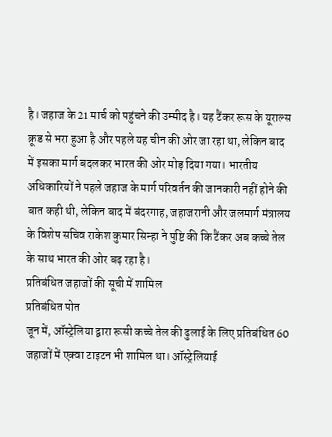है। जहाज के 21 मार्च को पहुंचने की उम्मीद है। यह टैंकर रूस के यूराल्स क्रूड से भरा हुआ है और पहले यह चीन की ओर जा रहा था, लेकिन बाद में इसका मार्ग बदलकर भारत की ओर मोड़ दिया गया। भारतीय अधिकारियों ने पहले जहाज के मार्ग परिवर्तन की जानकारी नहीं होने की बात कही थी, लेकिन बाद में बंदरगाह, जहाजरानी और जलमार्ग मंत्रालय के विशेष सचिव राकेश कुमार सिन्हा ने पुष्टि की कि टैंकर अब कच्चे तेल के साथ भारत की ओर बढ़ रहा है।
प्रतिबंधित जहाजों की सूची में शामिल
प्रतिबंधित पोत
जून में, ऑस्ट्रेलिया द्वारा रूसी कच्चे तेल की ढुलाई के लिए प्रतिबंधित 60 जहाजों में एक्वा टाइटन भी शामिल था। ऑस्ट्रेलियाई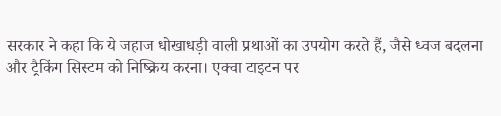सरकार ने कहा कि ये जहाज धोखाधड़ी वाली प्रथाओं का उपयोग करते हैं, जैसे ध्वज बदलना और ट्रैकिंग सिस्टम को निष्क्रिय करना। एक्वा टाइटन पर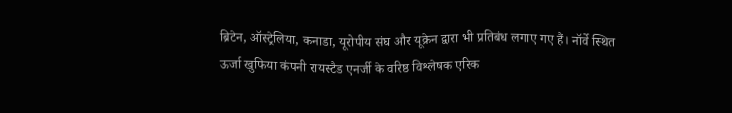ब्रिटेन, ऑस्ट्रेलिया, कनाडा, यूरोपीय संघ और यूक्रेन द्वारा भी प्रतिबंध लगाए गए हैं। नॉर्वे स्थित ऊर्जा खुफिया कंपनी रायस्टैड एनर्जी के वरिष्ठ विश्लेषक एरिक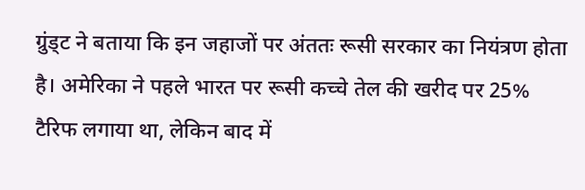ग्रुंड्ट ने बताया कि इन जहाजों पर अंततः रूसी सरकार का नियंत्रण होता है। अमेरिका ने पहले भारत पर रूसी कच्चे तेल की खरीद पर 25% टैरिफ लगाया था, लेकिन बाद में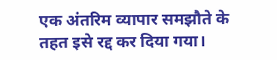एक अंतरिम व्यापार समझौते के तहत इसे रद्द कर दिया गया।